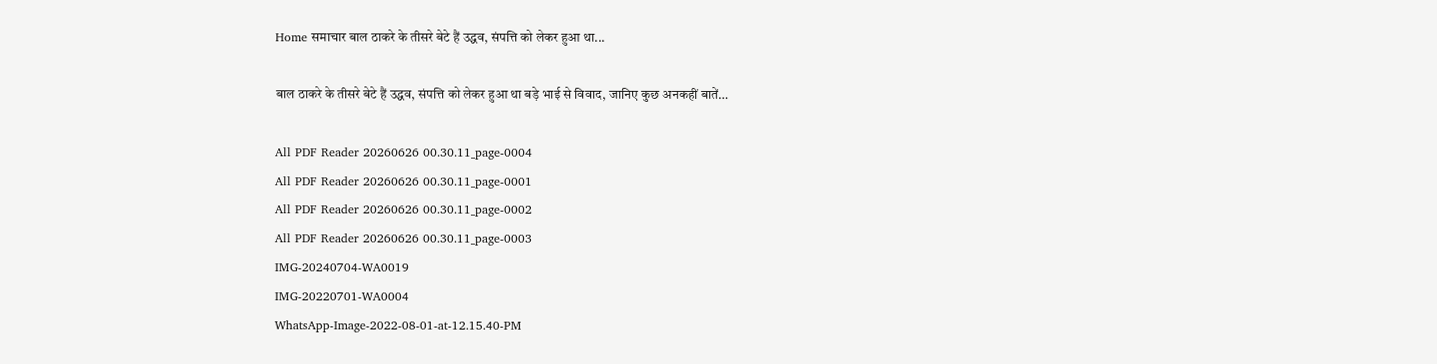Home समाचार बाल ठाकरे के तीसरे बेटे हैं उद्धव, संपत्ति को लेकर हुआ था...

बाल ठाकरे के तीसरे बेटे हैं उद्धव, संपत्ति को लेकर हुआ था बड़े भाई से विवाद, जानिए कुछ अनकहीं बातें…

All PDF Reader 20260626 00.30.11_page-0004
All PDF Reader 20260626 00.30.11_page-0001
All PDF Reader 20260626 00.30.11_page-0002
All PDF Reader 20260626 00.30.11_page-0003
IMG-20240704-WA0019
IMG-20220701-WA0004
WhatsApp-Image-2022-08-01-at-12.15.40-PM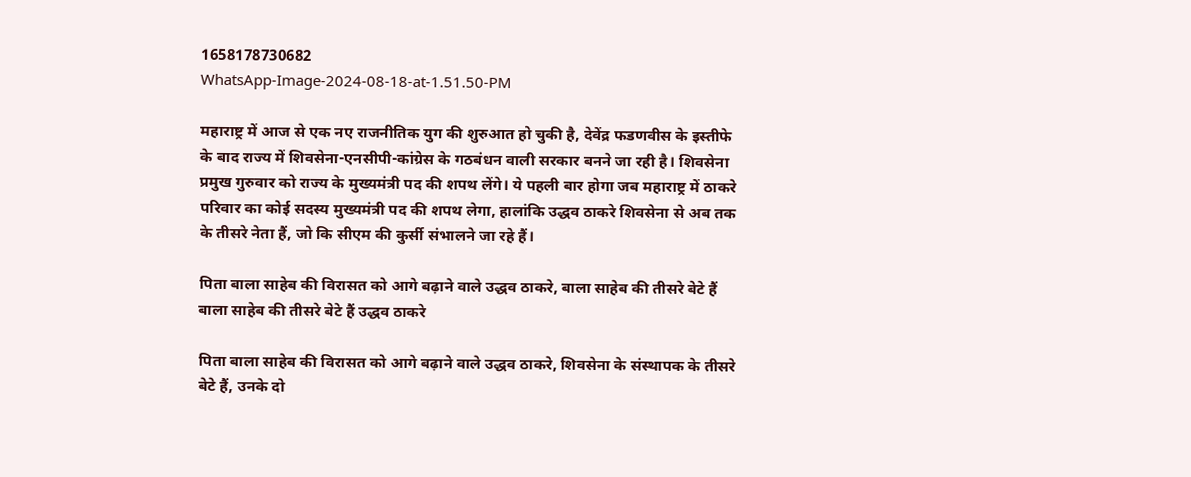1658178730682
WhatsApp-Image-2024-08-18-at-1.51.50-PM

महाराष्ट्र में आज से एक नए राजनीतिक युग की शुरुआत हो चुकी है, देवेंद्र फडणवीस के इस्तीफे के बाद राज्य में शिवसेना-एनसीपी-कांग्रेस के गठबंधन वाली सरकार बनने जा रही है। शिवसेना प्रमुख गुरुवार को राज्य के मुख्यमंत्री पद की शपथ लेंगे। ये पहली बार होगा जब महाराष्ट्र में ठाकरे परिवार का कोई सदस्य मुख्यमंत्री पद की शपथ लेगा, हालांकि उद्धव ठाकरे शिवसेना से अब तक के तीसरे नेता हैं, जो कि सीएम की कुर्सी संभालने जा रहे हैं।

पिता बाला साहेब की विरासत को आगे बढ़ाने वाले उद्धव ठाकरे, बाला साहेब की तीसरे बेटे हैं
बाला साहेब की तीसरे बेटे हैं उद्धव ठाकरे

पिता बाला साहेब की विरासत को आगे बढ़ाने वाले उद्धव ठाकरे, शिवसेना के संस्थापक के तीसरे बेटे हैं, उनके दो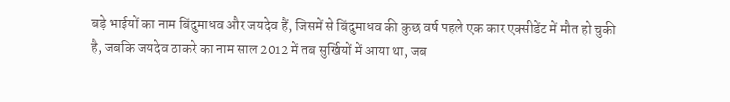बड़े भाईयों का नाम बिंदुमाधव और जयदेव हैं, जिसमें से बिंदुमाधव की कुछ वर्ष पहले एक कार एक्सीडेंट में मौत हो चुकी है, जबकि जयदेव ठाकरे का नाम साल 2012 में तब सुर्खियों में आया था, जब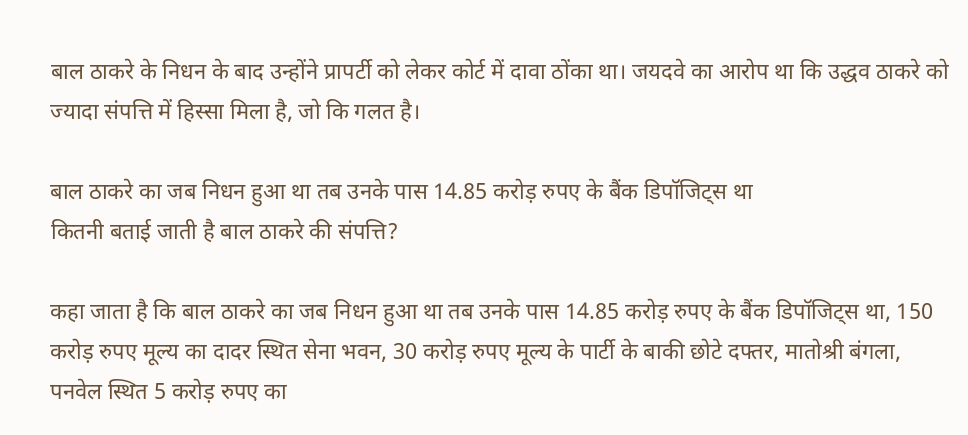बाल ठाकरे के निधन के बाद उन्होंने प्रापर्टी को लेकर कोर्ट में दावा ठोंका था। जयदवे का आरोप था कि उद्धव ठाकरे को ज्यादा संपत्ति में हिस्सा मिला है, जो कि गलत है।

बाल ठाकरे का जब निधन हुआ था तब उनके पास 14.85 करोड़ रुपए के बैंक डिपॉजिट्स था
कितनी बताई जाती है बाल ठाकरे की संपत्ति?

कहा जाता है कि बाल ठाकरे का जब निधन हुआ था तब उनके पास 14.85 करोड़ रुपए के बैंक डिपॉजिट्स था, 150 करोड़ रुपए मूल्य का दादर स्थित सेना भवन, 30 करोड़ रुपए मूल्य के पार्टी के बाकी छोटे दफ्तर, मातोश्री बंगला, पनवेल स्थित 5 करोड़ रुपए का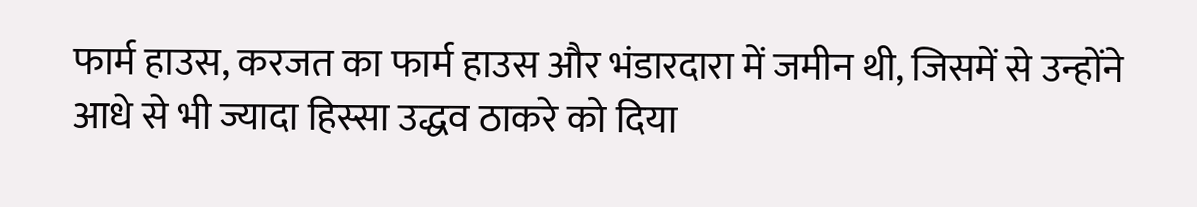फार्म हाउस, करजत का फार्म हाउस और भंडारदारा में जमीन थी, जिसमें से उन्होंने आधे से भी ज्यादा हिस्सा उद्धव ठाकरे को दिया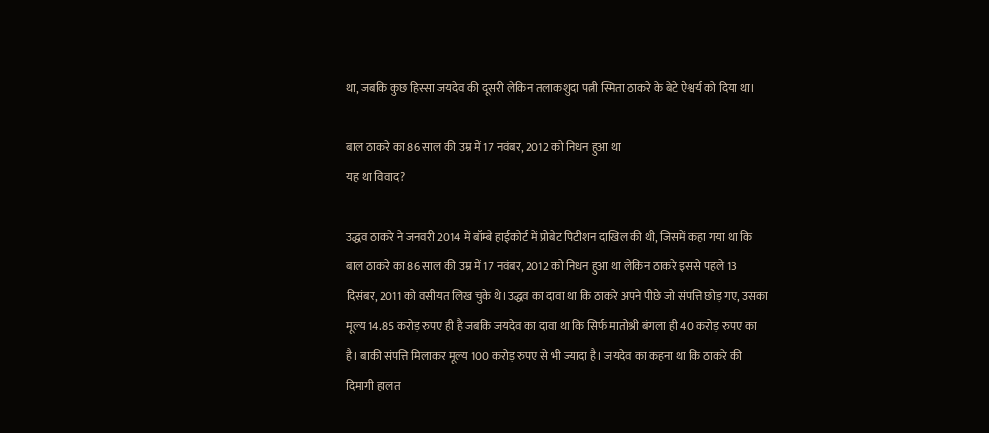था, जबकि कुछ हिस्सा जयदेव की दूसरी लेकिन तलाकशुदा पत्नी स्मिता ठाकरे के बेटे ऐश्वर्य को दिया था।

बाल ठाकरे का 86 साल की उम्र में 17 नवंबर, 2012 को निधन हुआ था
यह था विवाद?

उद्धव ठाकरे ने जनवरी 2014 में बॉम्बे हाईकोर्ट में प्रोबेट पिटीशन दाखिल की थी, जिसमें कहा गया था कि बाल ठाकरे का 86 साल की उम्र में 17 नवंबर, 2012 को निधन हुआ था लेकिन ठाकरे इससे पहले 13 दिसंबर, 2011 को वसीयत लिख चुके थे।उद्धव का दावा था कि ठाकरे अपने पीछे जो संपत्ति छोड़ गए, उसका मूल्य 14.85 करोड़ रुपए ही है जबकि जयदेव का दावा था कि सिर्फ मातोश्री बंगला ही 40 करोड़ रुपए का है। बाकी संपत्ति मिलाकर मूल्य 100 करोड़ रुपए से भी ज्यादा है। जयदेव का कहना था कि ठाकरे की दिमागी हालत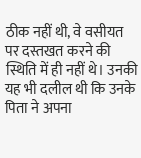ठीक नहीं थी, वे वसीयत पर दस्तखत करने की स्थिति में ही नहीं थे। उनकी यह भी दलील थी कि उनके पिता ने अपना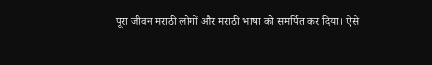पूरा जीवन मराठी लोगों और मराठी भाषा को समर्पित कर दिया। ऐसे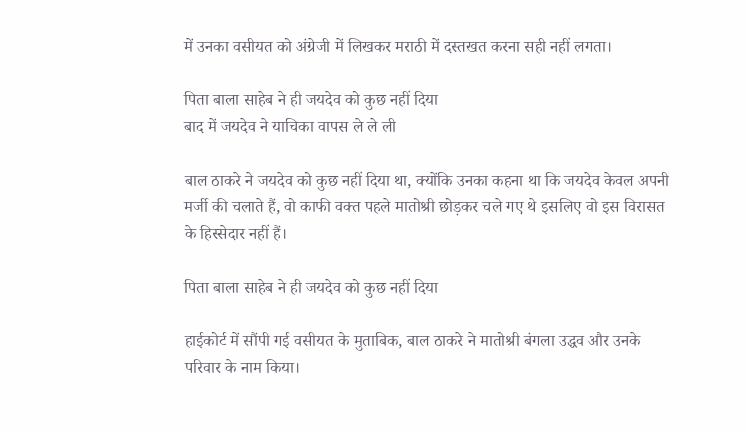में उनका वसीयत को अंग्रेजी में लिखकर मराठी में दस्तखत करना सही नहीं लगता।

पिता बाला साहेब ने ही जयदेव को कुछ नहीं दिया
बाद में जयदेव ने याचिका वापस ले ले ली

बाल ठाकरे ने जयदेव को कुछ नहीं दिया था, क्योंकि उनका कहना था कि जयदेव केवल अपनी मर्जी की चलाते हैं, वो काफी वक्त पहले मातोश्री छोड़कर चले गए थे इसलिए वो इस विरासत के हिस्सेदार नहीं हैं।

पिता बाला साहेब ने ही जयदेव को कुछ नहीं दिया

हाईकोर्ट में सौंपी गई वसीयत के मुताबिक, बाल ठाकरे ने मातोश्री बंगला उद्धव और उनके परिवार के नाम किया।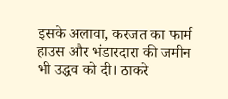इसके अलावा, करजत का फार्म हाउस और भंडारदारा की जमीन भी उद्धव को दी। ठाकरे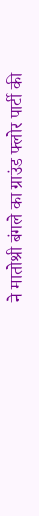ने मातोश्री बंगले का ग्राउंड फ्लोर पार्टी की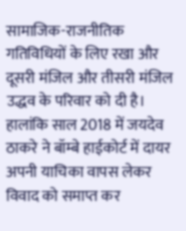सामाजिक-राजनीतिक गतिविधियों के लिए रखा और दूसरी मंजिल और तीसरी मंजिल उद्धव के परिवार को दी है। हालांकि साल 2018 में जयदेव ठाकरे ने बॉम्बे हाईकोर्ट में दायर अपनी याचिका वापस लेकर विवाद को समाप्त कर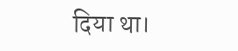दिया था।